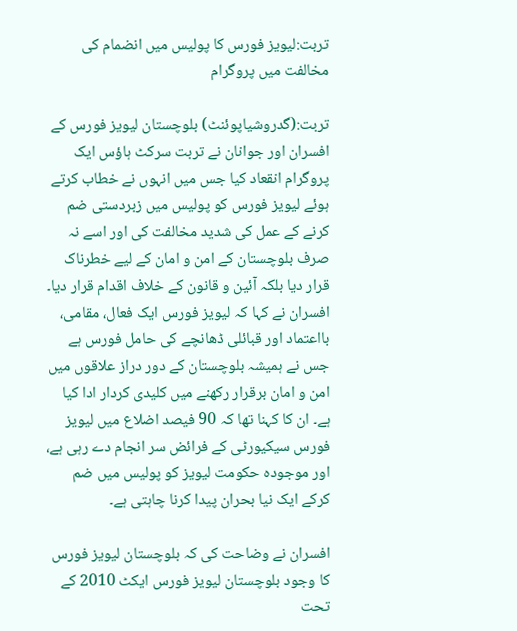تربت:لیویز فورس کا پولیس میں انضمام کی مخالفت میں پروگرام

تربت:(گدروشیاپوئنٹ) بلوچستان لیویز فورس کے افسران اور جوانان نے تربت سرکٹ ہاؤس ایک پروگرام انقعاد کیا جس میں انہوں نے خطاب کرتے ہوئے لیویز فورس کو پولیس میں زبردستی ضم کرنے کے عمل کی شدید مخالفت کی اور اسے نہ صرف بلوچستان کے امن و امان کے لیے خطرناک قرار دیا بلکہ آئین و قانون کے خلاف اقدام قرار دیا۔
افسران نے کہا کہ لیویز فورس ایک فعال، مقامی، بااعتماد اور قبائلی ڈھانچے کی حامل فورس ہے جس نے ہمیشہ بلوچستان کے دور دراز علاقوں میں امن و امان برقرار رکھنے میں کلیدی کردار ادا کیا ہے۔ ان کا کہنا تھا کہ 90 فیصد اضلاع میں لیویز فورس سیکیورٹی کے فرائض سر انجام دے رہی ہے، اور موجودہ حکومت لیویز کو پولیس میں ضم کرکے ایک نیا بحران پیدا کرنا چاہتی ہے۔

افسران نے وضاحت کی کہ بلوچستان لیویز فورس کا وجود بلوچستان لیویز فورس ایکٹ 2010 کے تحت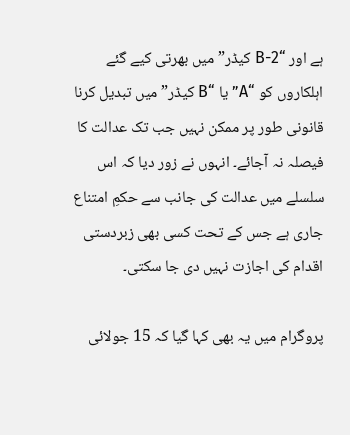ہے اور “B-2 کیڈر” میں بھرتی کیے گئے اہلکاروں کو “A” یا “B کیڈر” میں تبدیل کرنا قانونی طور پر ممکن نہیں جب تک عدالت کا فیصلہ نہ آجائے۔ انہوں نے زور دیا کہ اس سلسلے میں عدالت کی جانب سے حکمِ امتناع جاری ہے جس کے تحت کسی بھی زبردستی اقدام کی اجازت نہیں دی جا سکتی۔

پروگرام میں یہ بھی کہا گیا کہ 15 جولائی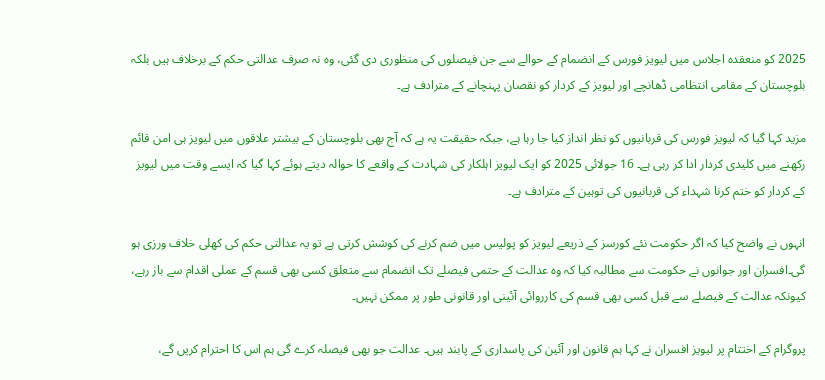2025 کو منعقدہ اجلاس میں لیویز فورس کے انضمام کے حوالے سے جن فیصلوں کی منظوری دی گئی، وہ نہ صرف عدالتی حکم کے برخلاف ہیں بلکہ بلوچستان کے مقامی انتظامی ڈھانچے اور لیویز کے کردار کو نقصان پہنچانے کے مترادف ہے۔

مزید کہا گیا کہ لیویز فورس کی قربانیوں کو نظر انداز کیا جا رہا ہے، جبکہ حقیقت یہ ہے کہ آج بھی بلوچستان کے بیشتر علاقوں میں لیویز ہی امن قائم رکھنے میں کلیدی کردار ادا کر رہی ہے۔ 16 جولائی 2025 کو ایک لیویز اہلکار کی شہادت کے واقعے کا حوالہ دیتے ہوئے کہا گیا کہ ایسے وقت میں لیویز کے کردار کو ختم کرنا شہداء کی قربانیوں کی توہین کے مترادف ہے۔

انہوں نے واضح کیا کہ اگر حکومت نئے کورسز کے ذریعے لیویز کو پولیس میں ضم کرنے کی کوشش کرتی ہے تو یہ عدالتی حکم کی کھلی خلاف ورزی ہو گی۔افسران اور جوانوں نے حکومت سے مطالبہ کیا کہ وہ عدالت کے حتمی فیصلے تک انضمام سے متعلق کسی بھی قسم کے عملی اقدام سے باز رہے، کیونکہ عدالت کے فیصلے سے قبل کسی بھی قسم کی کارروائی آئینی اور قانونی طور پر ممکن نہیں۔

پروگرام کے اختتام پر لیویز افسران نے کہا ہم قانون اور آئین کی پاسداری کے پابند ہیں۔ عدالت جو بھی فیصلہ کرے گی ہم اس کا احترام کریں گے،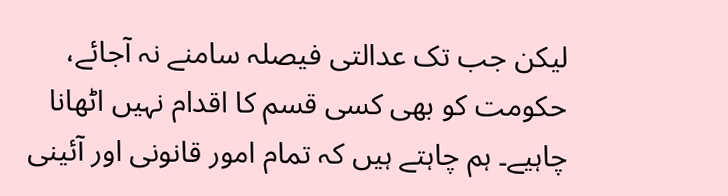لیکن جب تک عدالتی فیصلہ سامنے نہ آجائے، حکومت کو بھی کسی قسم کا اقدام نہیں اٹھانا چاہیے۔ ہم چاہتے ہیں کہ تمام امور قانونی اور آئینی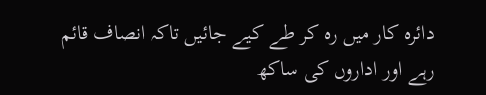دائرہ کار میں رہ کر طے کیے جائیں تاکہ انصاف قائم رہے اور اداروں کی ساکھ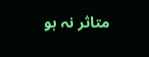متاثر نہ ہو